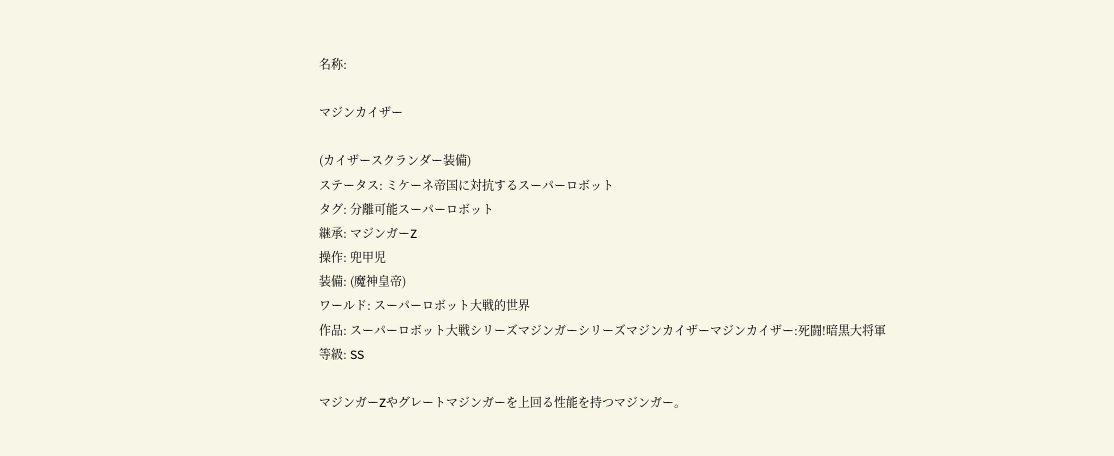名称:

マジンカイザー

(カイザースクランダー装備)
ステータス: ミケーネ帝国に対抗するスーパーロボット
タグ: 分離可能スーパーロボット
継承: マジンガーZ
操作: 兜甲児
装備: (魔神皇帝)
ワールド: スーパーロボット大戦的世界
作品: スーパーロボット大戦シリーズマジンガーシリーズマジンカイザーマジンカイザー:死闘!暗黒大将軍
等級: SS

マジンガーZやグレートマジンガーを上回る性能を持つマジンガー。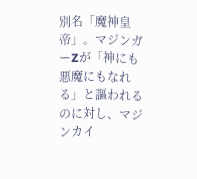別名「魔神皇帝」。マジンガーZが「神にも悪魔にもなれる」と謳われるのに対し、マジンカイ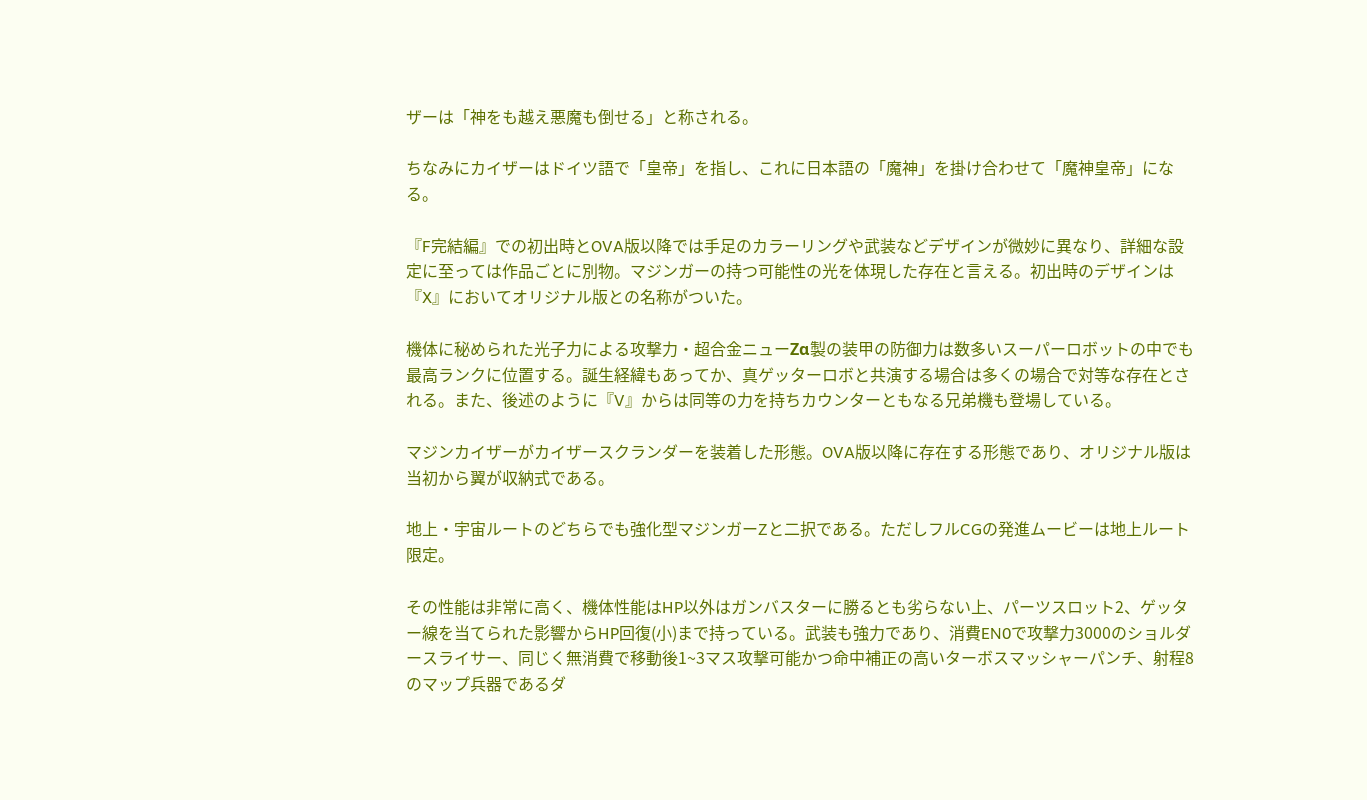ザーは「神をも越え悪魔も倒せる」と称される。

ちなみにカイザーはドイツ語で「皇帝」を指し、これに日本語の「魔神」を掛け合わせて「魔神皇帝」になる。

『F完結編』での初出時とOVA版以降では手足のカラーリングや武装などデザインが微妙に異なり、詳細な設定に至っては作品ごとに別物。マジンガーの持つ可能性の光を体現した存在と言える。初出時のデザインは『X』においてオリジナル版との名称がついた。

機体に秘められた光子力による攻撃力・超合金ニューZα製の装甲の防御力は数多いスーパーロボットの中でも最高ランクに位置する。誕生経緯もあってか、真ゲッターロボと共演する場合は多くの場合で対等な存在とされる。また、後述のように『V』からは同等の力を持ちカウンターともなる兄弟機も登場している。

マジンカイザーがカイザースクランダーを装着した形態。OVA版以降に存在する形態であり、オリジナル版は当初から翼が収納式である。

地上・宇宙ルートのどちらでも強化型マジンガーZと二択である。ただしフルCGの発進ムービーは地上ルート限定。

その性能は非常に高く、機体性能はHP以外はガンバスターに勝るとも劣らない上、パーツスロット2、ゲッター線を当てられた影響からHP回復(小)まで持っている。武装も強力であり、消費EN0で攻撃力3000のショルダースライサー、同じく無消費で移動後1~3マス攻撃可能かつ命中補正の高いターボスマッシャーパンチ、射程8のマップ兵器であるダ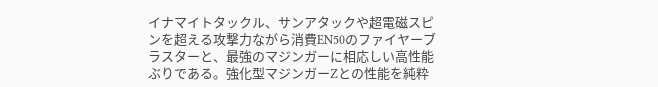イナマイトタックル、サンアタックや超電磁スピンを超える攻撃力ながら消費EN50のファイヤーブラスターと、最強のマジンガーに相応しい高性能ぶりである。強化型マジンガーZとの性能を純粋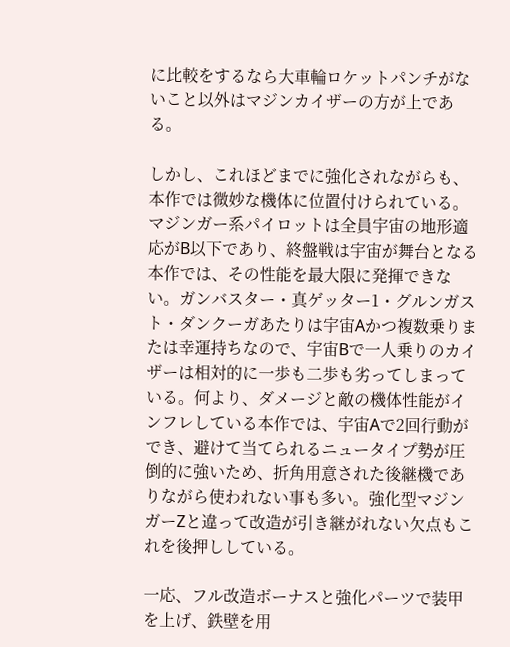に比較をするなら大車輪ロケットパンチがないこと以外はマジンカイザーの方が上である。

しかし、これほどまでに強化されながらも、本作では微妙な機体に位置付けられている。マジンガー系パイロットは全員宇宙の地形適応がB以下であり、終盤戦は宇宙が舞台となる本作では、その性能を最大限に発揮できない。ガンバスター・真ゲッター1・グルンガスト・ダンクーガあたりは宇宙Aかつ複数乗りまたは幸運持ちなので、宇宙Bで一人乗りのカイザーは相対的に一歩も二歩も劣ってしまっている。何より、ダメージと敵の機体性能がインフレしている本作では、宇宙Aで2回行動ができ、避けて当てられるニュータイプ勢が圧倒的に強いため、折角用意された後継機でありながら使われない事も多い。強化型マジンガーZと違って改造が引き継がれない欠点もこれを後押ししている。

一応、フル改造ボーナスと強化パーツで装甲を上げ、鉄壁を用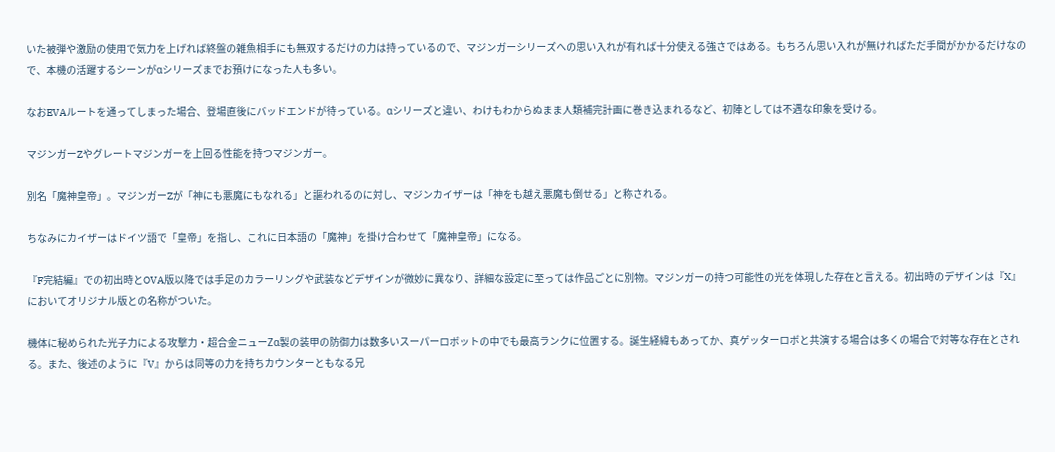いた被弾や激励の使用で気力を上げれば終盤の雑魚相手にも無双するだけの力は持っているので、マジンガーシリーズへの思い入れが有れば十分使える強さではある。もちろん思い入れが無ければただ手間がかかるだけなので、本機の活躍するシーンがαシリーズまでお預けになった人も多い。

なおEVAルートを通ってしまった場合、登場直後にバッドエンドが待っている。αシリーズと違い、わけもわからぬまま人類補完計画に巻き込まれるなど、初陣としては不遇な印象を受ける。

マジンガーZやグレートマジンガーを上回る性能を持つマジンガー。

別名「魔神皇帝」。マジンガーZが「神にも悪魔にもなれる」と謳われるのに対し、マジンカイザーは「神をも越え悪魔も倒せる」と称される。

ちなみにカイザーはドイツ語で「皇帝」を指し、これに日本語の「魔神」を掛け合わせて「魔神皇帝」になる。

『F完結編』での初出時とOVA版以降では手足のカラーリングや武装などデザインが微妙に異なり、詳細な設定に至っては作品ごとに別物。マジンガーの持つ可能性の光を体現した存在と言える。初出時のデザインは『X』においてオリジナル版との名称がついた。

機体に秘められた光子力による攻撃力・超合金ニューZα製の装甲の防御力は数多いスーパーロボットの中でも最高ランクに位置する。誕生経緯もあってか、真ゲッターロボと共演する場合は多くの場合で対等な存在とされる。また、後述のように『V』からは同等の力を持ちカウンターともなる兄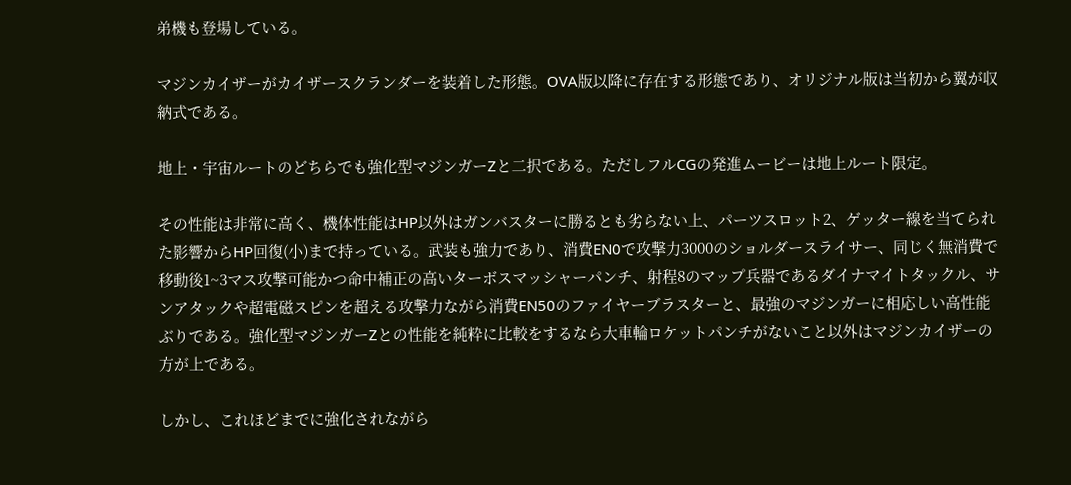弟機も登場している。

マジンカイザーがカイザースクランダーを装着した形態。OVA版以降に存在する形態であり、オリジナル版は当初から翼が収納式である。

地上・宇宙ルートのどちらでも強化型マジンガーZと二択である。ただしフルCGの発進ムービーは地上ルート限定。

その性能は非常に高く、機体性能はHP以外はガンバスターに勝るとも劣らない上、パーツスロット2、ゲッター線を当てられた影響からHP回復(小)まで持っている。武装も強力であり、消費EN0で攻撃力3000のショルダースライサー、同じく無消費で移動後1~3マス攻撃可能かつ命中補正の高いターボスマッシャーパンチ、射程8のマップ兵器であるダイナマイトタックル、サンアタックや超電磁スピンを超える攻撃力ながら消費EN50のファイヤーブラスターと、最強のマジンガーに相応しい高性能ぶりである。強化型マジンガーZとの性能を純粋に比較をするなら大車輪ロケットパンチがないこと以外はマジンカイザーの方が上である。

しかし、これほどまでに強化されながら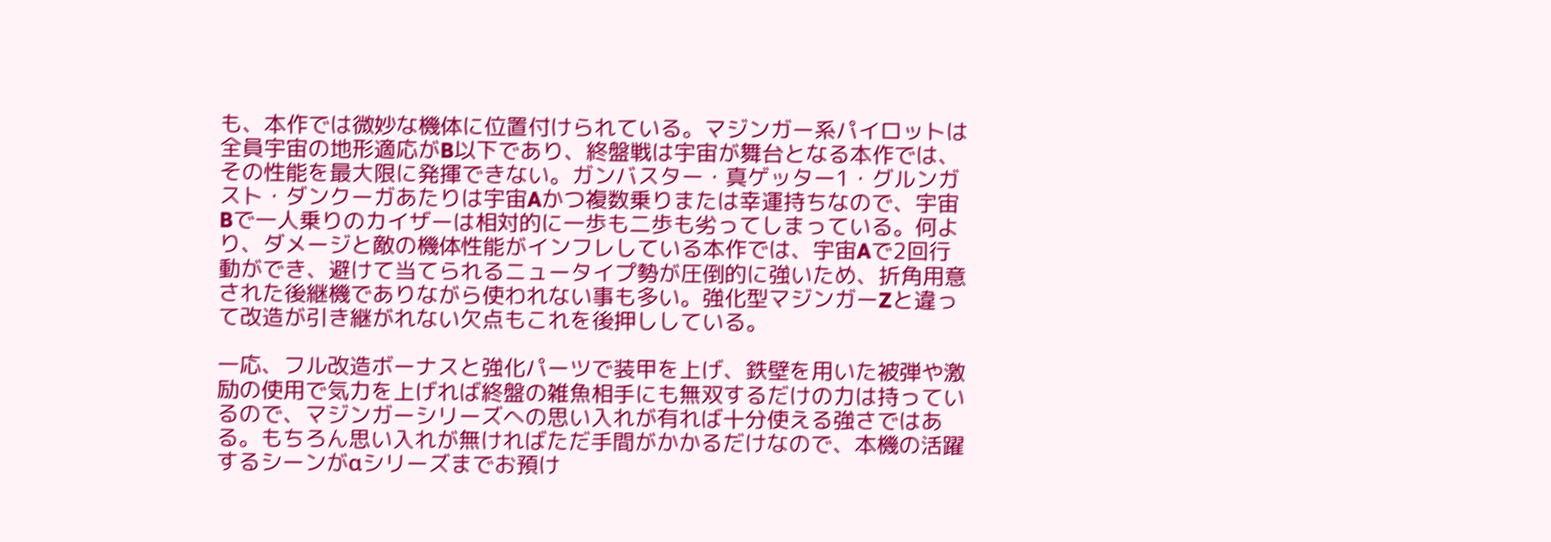も、本作では微妙な機体に位置付けられている。マジンガー系パイロットは全員宇宙の地形適応がB以下であり、終盤戦は宇宙が舞台となる本作では、その性能を最大限に発揮できない。ガンバスター・真ゲッター1・グルンガスト・ダンクーガあたりは宇宙Aかつ複数乗りまたは幸運持ちなので、宇宙Bで一人乗りのカイザーは相対的に一歩も二歩も劣ってしまっている。何より、ダメージと敵の機体性能がインフレしている本作では、宇宙Aで2回行動ができ、避けて当てられるニュータイプ勢が圧倒的に強いため、折角用意された後継機でありながら使われない事も多い。強化型マジンガーZと違って改造が引き継がれない欠点もこれを後押ししている。

一応、フル改造ボーナスと強化パーツで装甲を上げ、鉄壁を用いた被弾や激励の使用で気力を上げれば終盤の雑魚相手にも無双するだけの力は持っているので、マジンガーシリーズへの思い入れが有れば十分使える強さではある。もちろん思い入れが無ければただ手間がかかるだけなので、本機の活躍するシーンがαシリーズまでお預け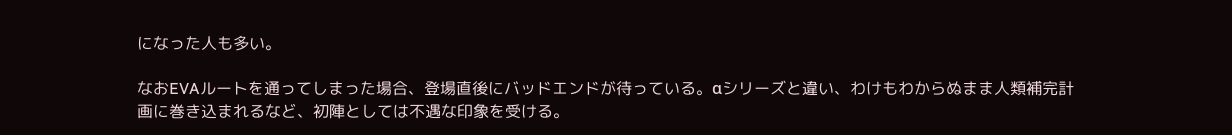になった人も多い。

なおEVAルートを通ってしまった場合、登場直後にバッドエンドが待っている。αシリーズと違い、わけもわからぬまま人類補完計画に巻き込まれるなど、初陣としては不遇な印象を受ける。